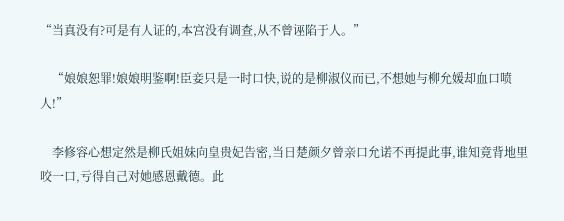“当真没有?可是有人证的,本宫没有调查,从不曾诬陷于人。”

    “娘娘恕罪!娘娘明鉴啊!臣妾只是一时口快,说的是柳淑仪而已,不想她与柳允媛却血口喷人!”

    李修容心想定然是柳氏姐妹向皇贵妃告密,当日楚颜夕曾亲口允诺不再提此事,谁知竟背地里咬一口,亏得自己对她感恩戴德。此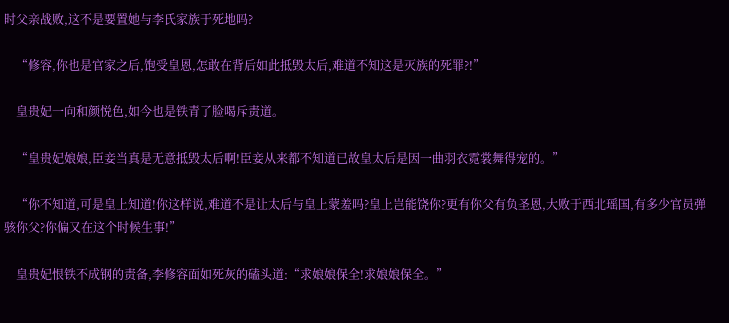时父亲战败,这不是要置她与李氏家族于死地吗?

    “修容,你也是官家之后,饱受皇恩,怎敢在背后如此抵毁太后,难道不知这是灭族的死罪?!”

    皇贵妃一向和颜悦色,如今也是铁青了脸喝斥责道。

    “皇贵妃娘娘,臣妾当真是无意抵毁太后啊!臣妾从来都不知道已故皇太后是因一曲羽衣霓裳舞得宠的。”

    “你不知道,可是皇上知道!你这样说,难道不是让太后与皇上蒙羞吗?皇上岂能饶你?更有你父有负圣恩,大败于西北瑶国,有多少官员弹骇你父?你偏又在这个时候生事!”

    皇贵妃恨铁不成钢的责备,李修容面如死灰的磕头道:“求娘娘保全!求娘娘保全。”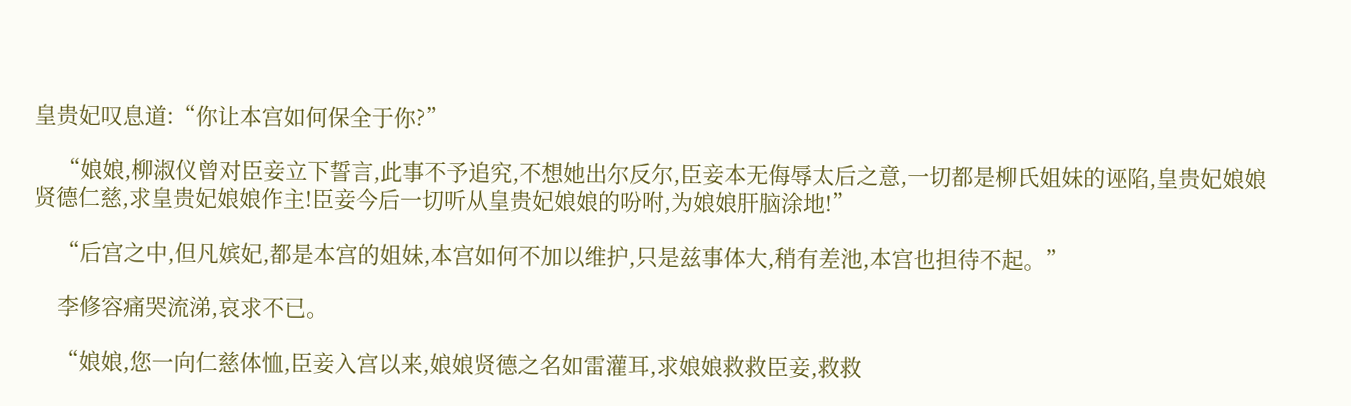皇贵妃叹息道:“你让本宫如何保全于你?”

    “娘娘,柳淑仪曾对臣妾立下誓言,此事不予追究,不想她出尔反尔,臣妾本无侮辱太后之意,一切都是柳氏姐妹的诬陷,皇贵妃娘娘贤德仁慈,求皇贵妃娘娘作主!臣妾今后一切听从皇贵妃娘娘的吩咐,为娘娘肝脑涂地!”

    “后宫之中,但凡嫔妃,都是本宫的姐妹,本宫如何不加以维护,只是兹事体大,稍有差池,本宫也担待不起。”

    李修容痛哭流涕,哀求不已。

    “娘娘,您一向仁慈体恤,臣妾入宫以来,娘娘贤德之名如雷灌耳,求娘娘救救臣妾,救救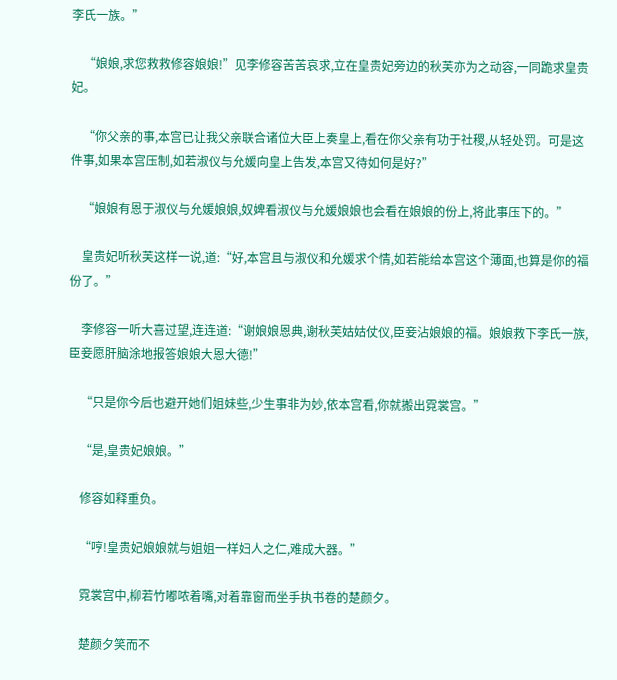李氏一族。”

    “娘娘,求您救救修容娘娘!”见李修容苦苦哀求,立在皇贵妃旁边的秋芙亦为之动容,一同跪求皇贵妃。

    “你父亲的事,本宫已让我父亲联合诸位大臣上奏皇上,看在你父亲有功于社稷,从轻处罚。可是这件事,如果本宫压制,如若淑仪与允媛向皇上告发,本宫又待如何是好?”

    “娘娘有恩于淑仪与允媛娘娘,奴婢看淑仪与允媛娘娘也会看在娘娘的份上,将此事压下的。”

    皇贵妃听秋芙这样一说,道:“好,本宫且与淑仪和允媛求个情,如若能给本宫这个薄面,也算是你的福份了。”

    李修容一听大喜过望,连连道:“谢娘娘恩典,谢秋芙姑姑仗仪,臣妾沾娘娘的福。娘娘救下李氏一族,臣妾愿肝脑涂地报答娘娘大恩大德!”

    “只是你今后也避开她们姐妹些,少生事非为妙,依本宫看,你就搬出霓裳宫。”

    “是,皇贵妃娘娘。”

    修容如释重负。

    “哼!皇贵妃娘娘就与姐姐一样妇人之仁,难成大器。”

    霓裳宫中,柳若竹嘟哝着嘴,对着靠窗而坐手执书卷的楚颜夕。

    楚颜夕笑而不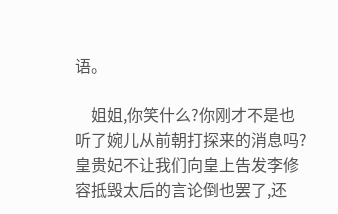语。

    姐姐,你笑什么?你刚才不是也听了婉儿从前朝打探来的消息吗?皇贵妃不让我们向皇上告发李修容抵毁太后的言论倒也罢了,还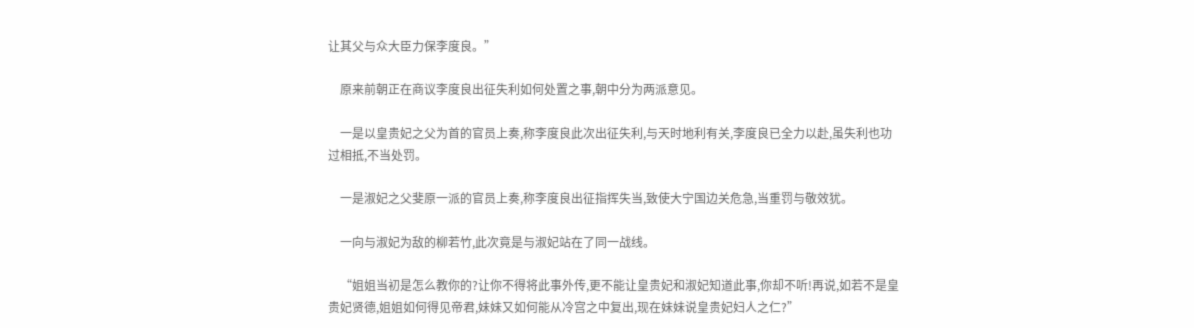让其父与众大臣力保李度良。”

    原来前朝正在商议李度良出征失利如何处置之事,朝中分为两派意见。

    一是以皇贵妃之父为首的官员上奏,称李度良此次出征失利,与天时地利有关,李度良已全力以赴,虽失利也功过相抵,不当处罚。

    一是淑妃之父斐原一派的官员上奏,称李度良出征指挥失当,致使大宁国边关危急,当重罚与敬效犹。

    一向与淑妃为敌的柳若竹,此次竟是与淑妃站在了同一战线。

    “姐姐当初是怎么教你的?让你不得将此事外传,更不能让皇贵妃和淑妃知道此事,你却不听!再说,如若不是皇贵妃贤德,姐姐如何得见帝君,妹妹又如何能从冷宫之中复出,现在妹妹说皇贵妃妇人之仁?”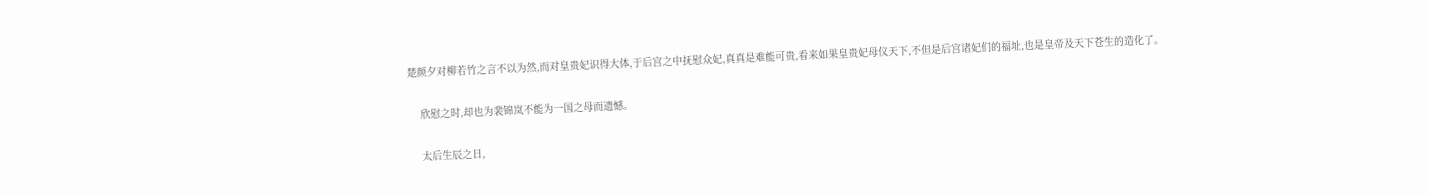楚颜夕对柳若竹之言不以为然,而对皇贵妃识得大体,于后宫之中抚慰众妃,真真是难能可贵,看来如果皇贵妃母仪天下,不但是后宫诸妃们的福址,也是皇帝及天下苍生的造化了。

    欣慰之时,却也为裴锦岚不能为一国之母而遗憾。

    太后生辰之日,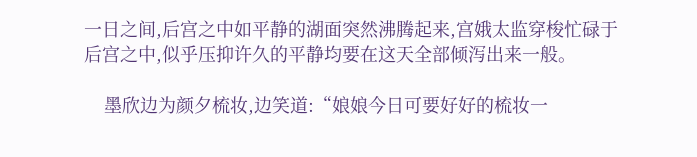一日之间,后宫之中如平静的湖面突然沸腾起来,宫娥太监穿梭忙碌于后宫之中,似乎压抑许久的平静均要在这天全部倾泻出来一般。

    墨欣边为颜夕梳妆,边笑道:“娘娘今日可要好好的梳妆一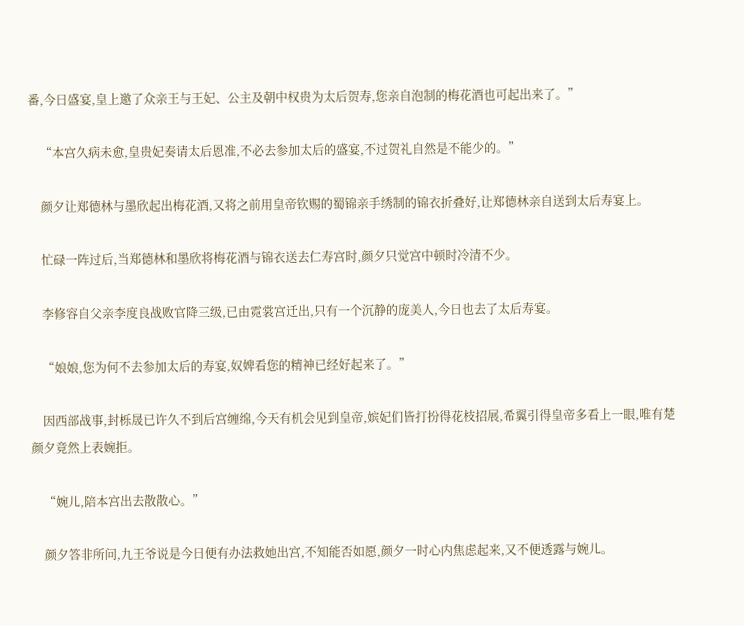番,今日盛宴,皇上邀了众亲王与王妃、公主及朝中权贵为太后贺寿,您亲自泡制的梅花酒也可起出来了。”

    “本宫久病未愈,皇贵妃奏请太后恩准,不必去参加太后的盛宴,不过贺礼自然是不能少的。”

    颜夕让郑德林与墨欣起出梅花酒,又将之前用皇帝钦赐的蜀锦亲手绣制的锦衣折叠好,让郑德林亲自送到太后寿宴上。

    忙碌一阵过后,当郑德林和墨欣将梅花酒与锦衣送去仁寿宫时,颜夕只觉宫中顿时冷清不少。

    李修容自父亲李度良战败官降三级,已由霓裳宫迁出,只有一个沉静的庞美人,今日也去了太后寿宴。

    “娘娘,您为何不去参加太后的寿宴,奴婢看您的精神已经好起来了。”

    因西部战事,封栎晟已许久不到后宫缠绵,今天有机会见到皇帝,嫔妃们皆打扮得花枝招展,希翼引得皇帝多看上一眼,唯有楚颜夕竟然上表婉拒。

    “婉儿,陪本宫出去散散心。”

    颜夕答非所问,九王爷说是今日便有办法救她出宫,不知能否如愿,颜夕一时心内焦虑起来,又不便透露与婉儿。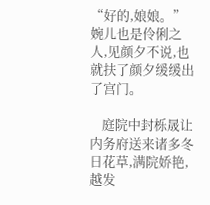“好的,娘娘。”婉儿也是伶俐之人,见颜夕不说,也就扶了颜夕缓缓出了宫门。

    庭院中封栎晟让内务府送来诸多冬日花草,满院娇艳,越发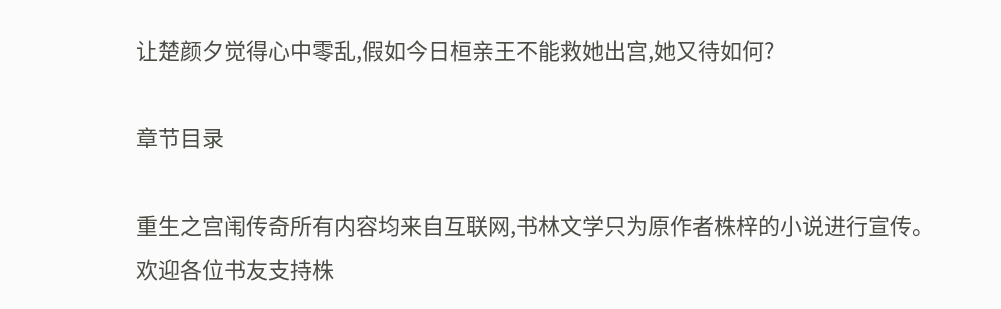让楚颜夕觉得心中零乱,假如今日桓亲王不能救她出宫,她又待如何?

章节目录

重生之宫闱传奇所有内容均来自互联网,书林文学只为原作者株梓的小说进行宣传。欢迎各位书友支持株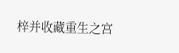梓并收藏重生之宫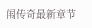闱传奇最新章节